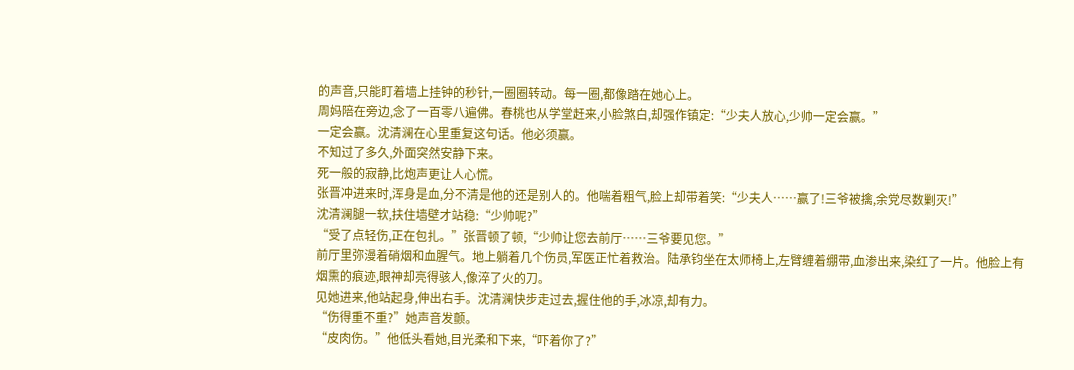的声音,只能盯着墙上挂钟的秒针,一圈圈转动。每一圈,都像踏在她心上。
周妈陪在旁边,念了一百零八遍佛。春桃也从学堂赶来,小脸煞白,却强作镇定:“少夫人放心,少帅一定会赢。”
一定会赢。沈清澜在心里重复这句话。他必须赢。
不知过了多久,外面突然安静下来。
死一般的寂静,比炮声更让人心慌。
张晋冲进来时,浑身是血,分不清是他的还是别人的。他喘着粗气,脸上却带着笑:“少夫人……赢了!三爷被擒,余党尽数剿灭!”
沈清澜腿一软,扶住墙壁才站稳:“少帅呢?”
“受了点轻伤,正在包扎。”张晋顿了顿,“少帅让您去前厅……三爷要见您。”
前厅里弥漫着硝烟和血腥气。地上躺着几个伤员,军医正忙着救治。陆承钧坐在太师椅上,左臂缠着绷带,血渗出来,染红了一片。他脸上有烟熏的痕迹,眼神却亮得骇人,像淬了火的刀。
见她进来,他站起身,伸出右手。沈清澜快步走过去,握住他的手,冰凉,却有力。
“伤得重不重?”她声音发颤。
“皮肉伤。”他低头看她,目光柔和下来,“吓着你了?”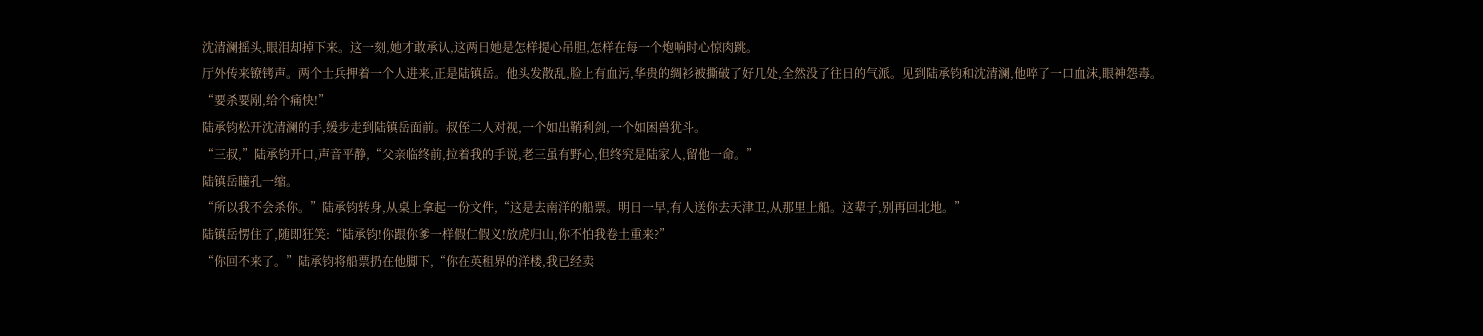沈清澜摇头,眼泪却掉下来。这一刻,她才敢承认,这两日她是怎样提心吊胆,怎样在每一个炮响时心惊肉跳。
厅外传来镣铐声。两个士兵押着一个人进来,正是陆镇岳。他头发散乱,脸上有血污,华贵的绸衫被撕破了好几处,全然没了往日的气派。见到陆承钧和沈清澜,他啐了一口血沫,眼神怨毒。
“要杀要剐,给个痛快!”
陆承钧松开沈清澜的手,缓步走到陆镇岳面前。叔侄二人对视,一个如出鞘利剑,一个如困兽犹斗。
“三叔,”陆承钧开口,声音平静,“父亲临终前,拉着我的手说,老三虽有野心,但终究是陆家人,留他一命。”
陆镇岳瞳孔一缩。
“所以我不会杀你。”陆承钧转身,从桌上拿起一份文件,“这是去南洋的船票。明日一早,有人送你去天津卫,从那里上船。这辈子,别再回北地。”
陆镇岳愣住了,随即狂笑:“陆承钧!你跟你爹一样假仁假义!放虎归山,你不怕我卷土重来?”
“你回不来了。”陆承钧将船票扔在他脚下,“你在英租界的洋楼,我已经卖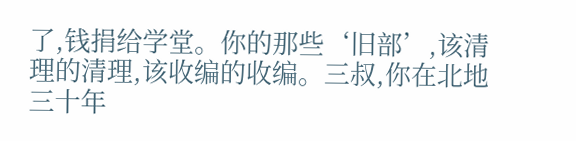了,钱捐给学堂。你的那些‘旧部’,该清理的清理,该收编的收编。三叔,你在北地三十年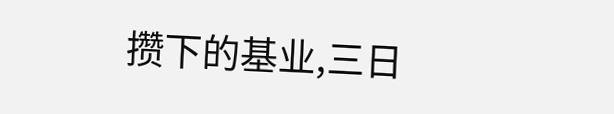攒下的基业,三日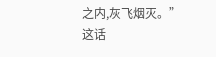之内,灰飞烟灭。”
这话